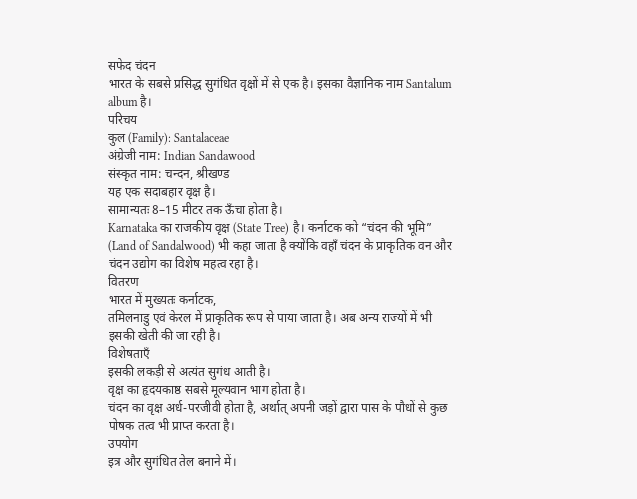सफेद चंदन
भारत के सबसे प्रसिद्ध सुगंधित वृक्षों में से एक है। इसका वैज्ञानिक नाम Santalum album है।
परिचय
कुल (Family): Santalaceae
अंग्रेजी नाम: Indian Sandawood
संस्कृत नाम: चन्दन, श्रीखण्ड
यह एक सदाबहार वृक्ष है।
सामान्यतः 8–15 मीटर तक ऊँचा होता है।
Karnataka का राजकीय वृक्ष (State Tree) है। कर्नाटक को “चंदन की भूमि” (Land of Sandalwood) भी कहा जाता है क्योंकि वहाँ चंदन के प्राकृतिक वन और चंदन उद्योग का विशेष महत्व रहा है।
वितरण
भारत में मुख्यतः कर्नाटक,
तमिलनाडु एवं केरल में प्राकृतिक रूप से पाया जाता है। अब अन्य राज्यों में भी इसकी खेती की जा रही है।
विशेषताएँ
इसकी लकड़ी से अत्यंत सुगंध आती है।
वृक्ष का हृदयकाष्ठ सबसे मूल्यवान भाग होता है।
चंदन का वृक्ष अर्ध-परजीवी होता है, अर्थात् अपनी जड़ों द्वारा पास के पौधों से कुछ पोषक तत्व भी प्राप्त करता है।
उपयोग
इत्र और सुगंधित तेल बनाने में।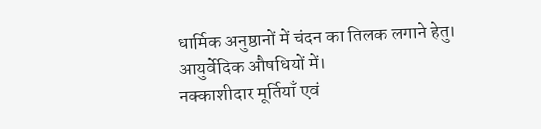धार्मिक अनुष्ठानों में चंदन का तिलक लगाने हेतु।
आयुर्वेदिक औषधियों में।
नक्काशीदार मूर्तियाँ एवं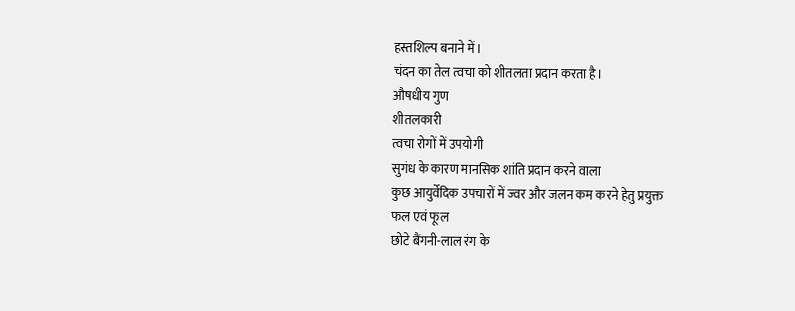हस्तशिल्प बनाने में।
चंदन का तेल त्वचा को शीतलता प्रदान करता है।
औषधीय गुण
शीतलकारी
त्वचा रोगों में उपयोगी
सुगंध के कारण मानसिक शांति प्रदान करने वाला
कुछ आयुर्वेदिक उपचारों में ज्वर और जलन कम करने हेतु प्रयुक्त
फल एवं फूल
छोटे बैंगनी-लाल रंग के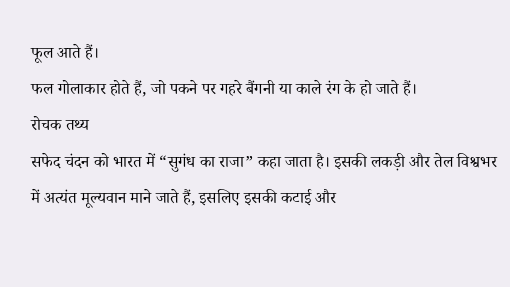फूल आते हैं।
फल गोलाकार होते हैं, जो पकने पर गहरे बैंगनी या काले रंग के हो जाते हैं।
रोचक तथ्य
सफेद चंदन को भारत में “सुगंध का राजा” कहा जाता है। इसकी लकड़ी और तेल विश्वभर में अत्यंत मूल्यवान माने जाते हैं, इसलिए इसकी कटाई और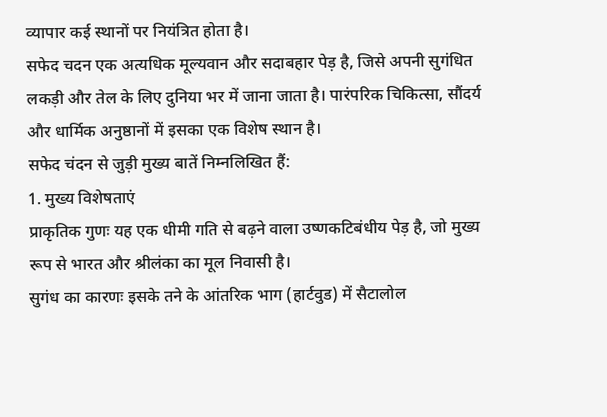व्यापार कई स्थानों पर नियंत्रित होता है।
सफेद चदन एक अत्यधिक मूल्यवान और सदाबहार पेड़ है, जिसे अपनी सुगंधित लकड़ी और तेल के लिए दुनिया भर में जाना जाता है। पारंपरिक चिकित्सा, सौंदर्य और धार्मिक अनुष्ठानों में इसका एक विशेष स्थान है।
सफेद चंदन से जुड़ी मुख्य बातें निम्नलिखित हैं:
1. मुख्य विशेषताएं
प्राकृतिक गुणः यह एक धीमी गति से बढ़ने वाला उष्णकटिबंधीय पेड़ है, जो मुख्य रूप से भारत और श्रीलंका का मूल निवासी है।
सुगंध का कारणः इसके तने के आंतरिक भाग (हार्टवुड) में सैटालोल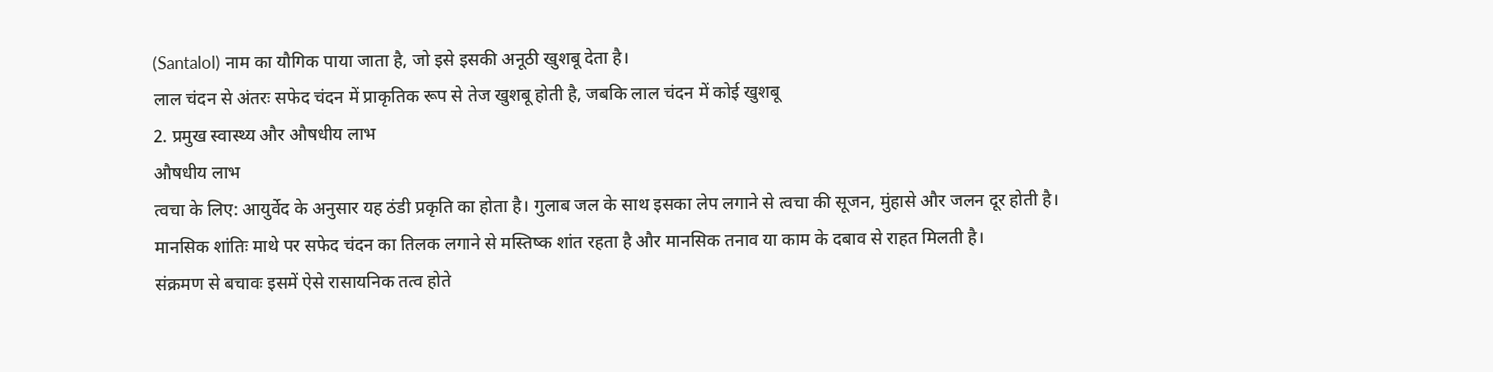(Santalol) नाम का यौगिक पाया जाता है, जो इसे इसकी अनूठी खुशबू देता है।
लाल चंदन से अंतरः सफेद चंदन में प्राकृतिक रूप से तेज खुशबू होती है, जबकि लाल चंदन में कोई खुशबू
2. प्रमुख स्वास्थ्य और औषधीय लाभ
औषधीय लाभ
त्वचा के लिए: आयुर्वेद के अनुसार यह ठंडी प्रकृति का होता है। गुलाब जल के साथ इसका लेप लगाने से त्वचा की सूजन, मुंहासे और जलन दूर होती है।
मानसिक शांतिः माथे पर सफेद चंदन का तिलक लगाने से मस्तिष्क शांत रहता है और मानसिक तनाव या काम के दबाव से राहत मिलती है।
संक्रमण से बचावः इसमें ऐसे रासायनिक तत्व होते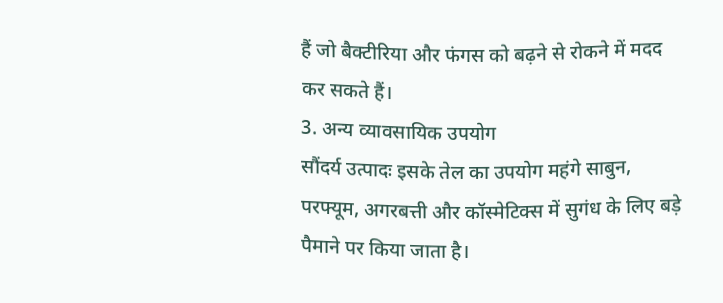हैं जो बैक्टीरिया और फंगस को बढ़ने से रोकने में मदद कर सकते हैं।
3. अन्य व्यावसायिक उपयोग
सौंदर्य उत्पादः इसके तेल का उपयोग महंगे साबुन, परफ्यूम, अगरबत्ती और कॉस्मेटिक्स में सुगंध के लिए बड़े पैमाने पर किया जाता है।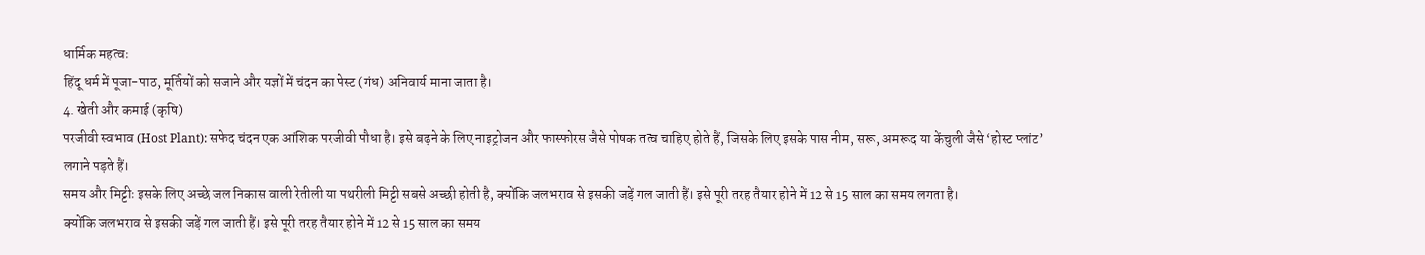धार्मिक महत्वः
हिंदू धर्म में पूजा-पाठ, मूर्तियों को सजाने और यज्ञों में चंदन का पेस्ट (गंध) अनिवार्य माना जाता है।
4. खेती और कमाई (कृषि)
परजीवी स्वभाव (Host Plant): सफेद चंदन एक आंशिक परजीवी पौधा है। इसे बढ़ने के लिए नाइट्रोजन और फास्फोरस जैसे पोषक तत्व चाहिए होते हैं, जिसके लिए इसके पास नीम, सरू, अमरूद या केंचुली जैसे ‘होस्ट प्लांट’ लगाने पड़ते हैं।
समय और मिट्टीः इसके लिए अच्छे जल निकास वाली रेतीली या पथरीली मिट्टी सबसे अच्छी होती है, क्योंकि जलभराव से इसकी जड़ें गल जाती हैं। इसे पूरी तरह तैयार होने में 12 से 15 साल का समय लगता है।
क्योंकि जलभराव से इसकी जड़ें गल जाती हैं। इसे पूरी तरह तैयार होने में 12 से 15 साल का समय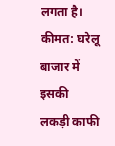लगता है।
कीमत: घरेलू बाजार में इसकी
लकड़ी काफी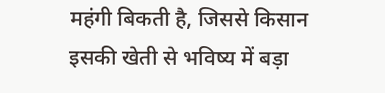महंगी बिकती है, जिससे किसान इसकी खेती से भविष्य में बड़ा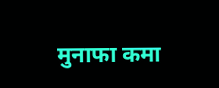मुनाफा कमा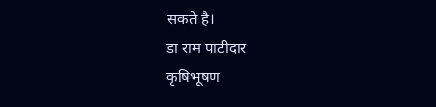सकते है।
डा राम पाटीदार
कृषिभूषण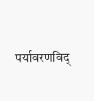पर्यावरणविद्